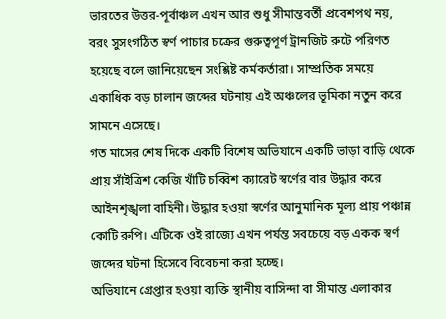ভারতের উত্তর-পূর্বাঞ্চল এখন আর শুধু সীমান্তবর্তী প্রবেশপথ নয়, বরং সুসংগঠিত স্বর্ণ পাচার চক্রের গুরুত্বপূর্ণ ট্রানজিট রুটে পরিণত হয়েছে বলে জানিয়েছেন সংশ্লিষ্ট কর্মকর্তারা। সাম্প্রতিক সময়ে একাধিক বড় চালান জব্দের ঘটনায় এই অঞ্চলের ভূমিকা নতুন করে সামনে এসেছে।
গত মাসের শেষ দিকে একটি বিশেষ অভিযানে একটি ভাড়া বাড়ি থেকে প্রায় সাঁইত্রিশ কেজি খাঁটি চব্বিশ ক্যারেট স্বর্ণের বার উদ্ধার করে আইনশৃঙ্খলা বাহিনী। উদ্ধার হওয়া স্বর্ণের আনুমানিক মূল্য প্রায় পঞ্চান্ন কোটি রুপি। এটিকে ওই রাজ্যে এখন পর্যন্ত সবচেয়ে বড় একক স্বর্ণ জব্দের ঘটনা হিসেবে বিবেচনা করা হচ্ছে।
অভিযানে গ্রেপ্তার হওয়া ব্যক্তি স্থানীয় বাসিন্দা বা সীমান্ত এলাকার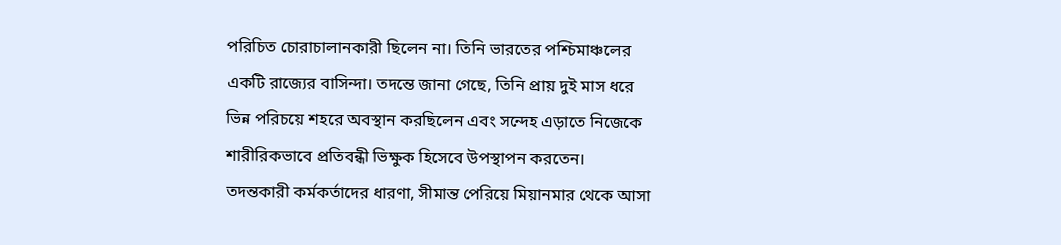পরিচিত চোরাচালানকারী ছিলেন না। তিনি ভারতের পশ্চিমাঞ্চলের একটি রাজ্যের বাসিন্দা। তদন্তে জানা গেছে, তিনি প্রায় দুই মাস ধরে ভিন্ন পরিচয়ে শহরে অবস্থান করছিলেন এবং সন্দেহ এড়াতে নিজেকে শারীরিকভাবে প্রতিবন্ধী ভিক্ষুক হিসেবে উপস্থাপন করতেন।
তদন্তকারী কর্মকর্তাদের ধারণা, সীমান্ত পেরিয়ে মিয়ানমার থেকে আসা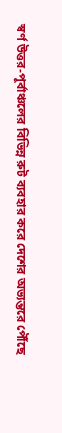স্বর্ণ উত্তর-পূর্বাঞ্চলের বিভিন্ন রুট ব্যবহার করে দেশের অভ্যন্তরে পৌঁছে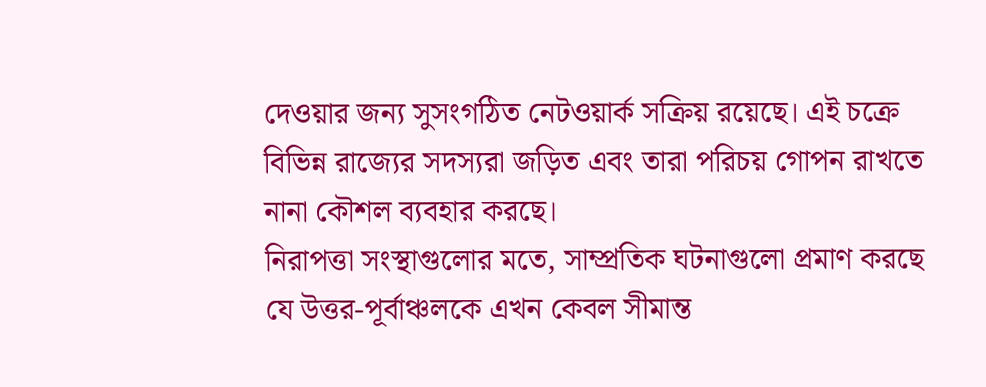দেওয়ার জন্য সুসংগঠিত নেটওয়ার্ক সক্রিয় রয়েছে। এই চক্রে বিভিন্ন রাজ্যের সদস্যরা জড়িত এবং তারা পরিচয় গোপন রাখতে নানা কৌশল ব্যবহার করছে।
নিরাপত্তা সংস্থাগুলোর মতে, সাম্প্রতিক ঘটনাগুলো প্রমাণ করছে যে উত্তর-পূর্বাঞ্চলকে এখন কেবল সীমান্ত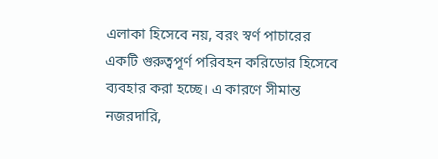এলাকা হিসেবে নয়, বরং স্বর্ণ পাচারের একটি গুরুত্বপূর্ণ পরিবহন করিডোর হিসেবে ব্যবহার করা হচ্ছে। এ কারণে সীমান্ত নজরদারি,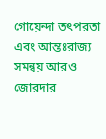গোয়েন্দা তৎপরতা এবং আন্তঃরাজ্য সমন্বয় আরও জোরদার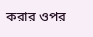করার ওপর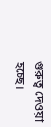গুরুত্ব দেওয়া হচ্ছে।